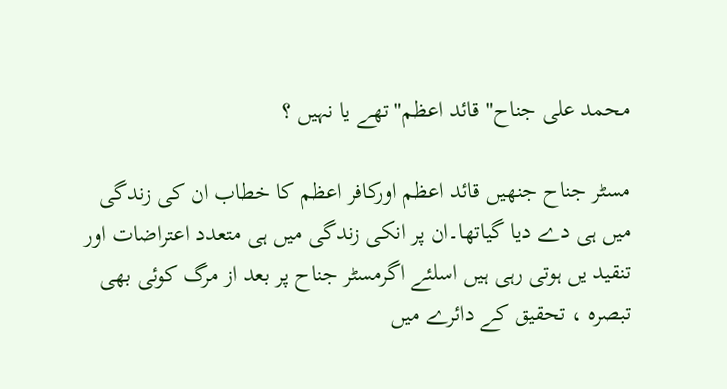محمد علی جناح" قائد اعظم"تھے یا نہیں ؟

مسٹر جناح جنھیں قائد اعظم اورکافر اعظم کا خطاب ان کی زندگی میں ہی دے دیا گیاتھا۔ان پر انکی زندگی میں ہی متعدد اعتراضات اور تنقید یں ہوتی رہی ہیں اسلئے اگرمسٹر جناح پر بعد از مرگ کوئی بھی تبصرہ ، تحقیق کے دائرے میں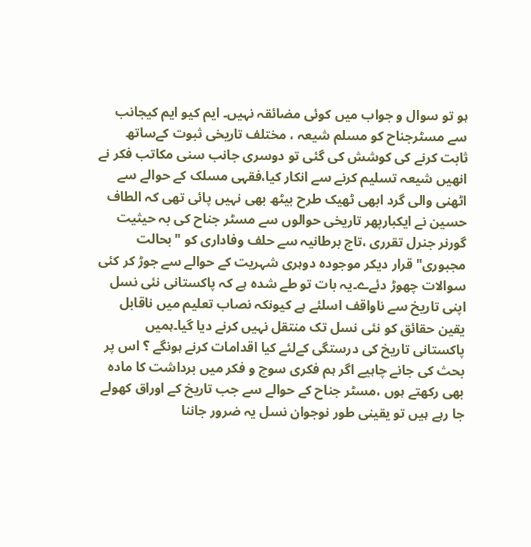ہو تو سوال و جواب میں کوئی مضائقہ نہیں۔ ایم کیو ایم کیجانب سے مسٹرجناح کو مسلم شیعہ ، مختلف تاریخی ثبوت کےساتھ ثابت کرنے کی کوشش کی گئی تو دوسری جانب سنی مکاتب فکر نے انھیں شیعہ تسلیم کرنے سے انکار کیا،فقہی مسلک کے حوالے سے اٹھنی والی گرد ابھی ٹھیک طرح بیٹھ بھی نہیں پائی تھی کہ الطاف حسین نے ایکبارپھر تاریخی حوالوں سے مسٹر جناح کی بہ حیثیت گورنر جنرل تقرری ،تاج برطانیہ سے حلف وفاداری کو "بحالت مجبوری" قرار دیکر موجودہ دوہری شہریت کے حوالے سے جوڑ کر کئی سوالات چھوڑ دئےے۔یہ بات تو طے شدہ ہے کہ پاکستانی نئی نسل اپنی تاریخ سے ناواقف اسلئے ہے کیونکہ نصاب تعلیم میں ناقابل یقین حقائق کو نئی نسل تک منتقل نہیں کرنے دیا گیا۔ہمیں پاکستانی تاریخ کی درستگی کےلئے کیا اقدامات کرنے ہونگے ؟ اس پر بحث کی جانے چاہیے اگر ہم فکری سوچ و فکر میں برداشت کا مادہ بھی رکھتے ہوں ،مسٹر جناح کے حوالے سے جب تاریخ کے اوراق کھولے جا رہے ہیں تو یقینی طور نوجوان نسل یہ ضرور جاننا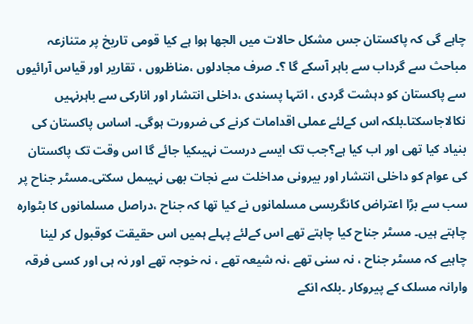چاہے گی کہ پاکستان جس مشکل حالات میں الجھا ہوا ہے کیا قومی تاریخ پر متنازعہ مباحث سے گرداب سے باہر آسکے گا ؟۔ صرف مجادلوں ،مناظروں ، تقاریر اور قیاس آرائیوں سے پاکستان کو دہشت گردی ، انتہا پسندی ،داخلی انتشار اور انارکی سے باہرنہیں نکالاجاسکتا۔بلکہ اس کےلئے عملی اقدامات کرنے کی ضرورت ہوگی۔ اساس پاکستان کی بنیاد کیا تھی اور اب کیا ہے؟جب تک ایسے درست نہیںکیا جائے گا اس وقت تک پاکستان کی عوام کو داخلی انتشار اور بیرونی مداخلت سے نجات بھی نہیںمل سکتی۔مسٹر جناح پر سب سے بڑا اعتراض کانگریسی مسلمانوں نے کیا تھا کہ جناح ،دراصل مسلمانوں کا بٹوارہ چاہتے ہیں۔ مسٹر جناح کیا چاہتے تھے اس کےلئے پہلے ہمیں اس حقیقت کوقبول کر لینا چاہیے کہ مسٹر جناح ، نہ سنی تھے ،نہ شیعہ تھے ، نہ خوجہ تھے اور نہ ہی اور کسی فرقہ وارانہ مسلک کے پیروکار ۔بلکہ انکے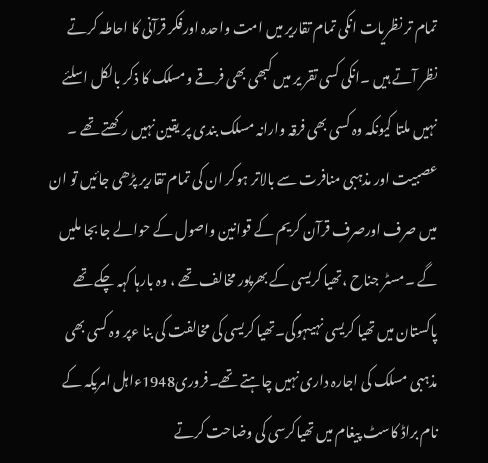تمام تر نظریات انکی تمام تقاریر میں امت واحدہ اورفکر قرآنی کا احاطہ کرتے نظر آتے ہیں ۔انکی کسی تقر یر میں کبھی بھی فرقے ومسلک کا ذکر بالکل اسلئے نہیں ملتا کیونکہ وہ کسی بھی فرقہ وارانہ مسلک بندی پر یقین نہیں رکھتے تھے ۔ عصبیت اور مذہبی منافرت سے بالاتر ہوکر ان کی تمام تقاریر پڑھی جائیں تو ان میں صرف اورصرف قرآن کریم کے قوانین واصول کے حوالے جا بجا ملیں گے ۔مسٹر جناح ،تھیا کریسی کے بھرپور مخالف تھے ، وہ بارہا کہہ چکے تھے پاکستان میں تھیا کریسی نہیںہوگی۔تھیا کریسی کی مخالفت کی بنا ءپر وہ کسی بھی مذہبی مسلک کی اجارہ داری نہیں چاہتے تھے۔فروری1948ءاہل امریکہ کے نام براڈ کاسٹ پیغام میں تھیاکرسی کی وضاحت کرتے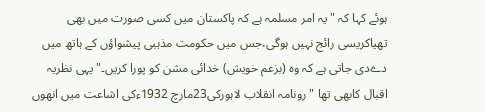ہوئے کہا کہ "یہ امر مسلمہ ہے کہ پاکستان میں کسی صورت میں بھی تھیاکریسی رائج نہیں ہوگی،جس میں حکومت مذہبی پیشواؤں کے ہاتھ میں دےدی جاتی ہے کہ وہ (بزعم خویش) خدائی مشن کو پورا کریں۔"یہی نظریہ اقبال کابھی تھا "رونامہ انقلاب لاہورکی23مارچ 1932ءکی اشاعت میں انھوں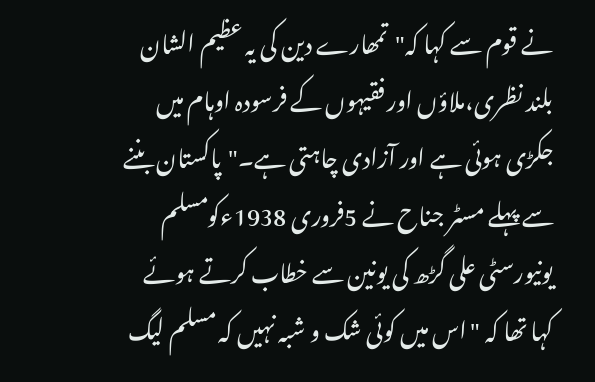نے قوم سے کہا کہ"تمھارے دین کی یہ عظیم الشان بلند نظری،ملاؤں اور فقیہوں کے فرسودہ اوہام میں جکڑی ہوئی ہے اور آزادی چاہتی ہے۔"پاکستان بننے سے پہلے مسٹر جناح نے 5فروری 1938ءکومسلم یونیورسٹی علی گڑھ کی یونین سے خطاب کرتے ہوئے کہا تھا کہ "اس میں کوئی شک و شبہ نہیں کہ مسلم لیگ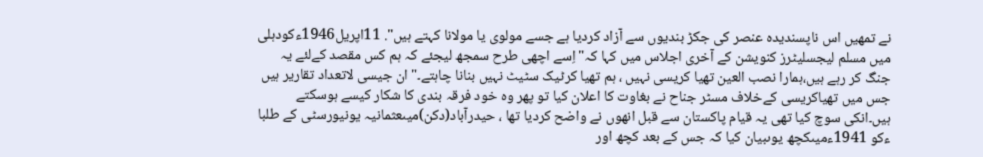نے تمھیں اس ناپسندیدہ عنصر کی جکڑ بندیوں سے آزاد کردیا ہے جسے مولوی یا مولانا کہتے ہیں". 11اپریل1946ءکودہلی میں مسلم لیجسلیٹرز کنویشن کے آخری اجلاس میں کہا کہ"اِسے اچھی طرح سمجھ لیجئے کہ ہم کس مقصد کےلئے یہ جنگ کر رہے ہیں،ہمارا نصب العین تھیا کریسی نہیں ، ہم تھیا کرٹیک سٹیٹ نہیں بنانا چاہتے۔"ان جیسی لاتعداد تقاریر ہیں جس میں تھیاکریسی کےخلاف مسٹر جناح نے بغاوت کا اعلان کیا تو پھر وہ خود فرقہ بندی کا شکار کیسے ہوسکتے ہیں۔انکی سوچ کیا تھی یہ قیام پاکستان سے قبل انھوں نے واضح کردیا تھا ، حیدرآباد(دکن)میںعثمانیہ یونیورسٹی کے طلبا ءکو 1941ءمیںکچھ یوںبیان کیا کہ جس کے بعد کچھ اور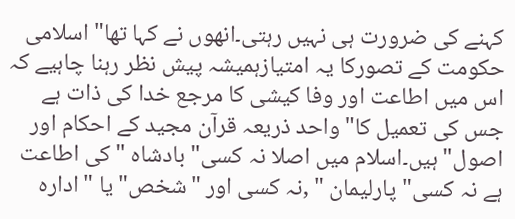کہنے کی ضرورت ہی نہیں رہتی۔انھوں نے کہا تھا"اسلامی حکومت کے تصورکا یہ امتیازہمیشہ پیش نظر رہنا چاہیے کہ اس میں اطاعت اور وفا کیشی کا مرجع خدا کی ذات ہے جس کی تعمیل کا" واحد ذریعہ قرآن مجید کے احکام اور اصول" ہیں۔اسلام میں اصلا نہ کسی" بادشاہ "کی اطاعت ہے نہ کسی" پارلیمان " ,نہ کسی اور "شخص" یا "ادارہ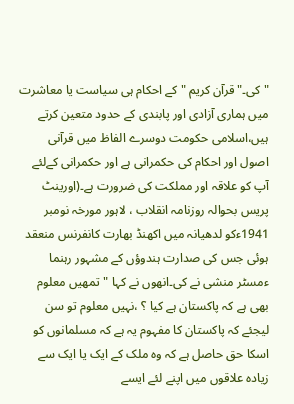"کی۔"قرآن کریم "کے احکام ہی سیاست یا معاشرت میں ہماری آزادی اور پابندی کے حدود متعین کرتے ہیں،اسلامی حکومت دوسرے الفاظ میں قرآنی اصول اور احکام کی حکمرانی ہے اور حکمرانی کےلئے آپ کو علاقہ اور مملکت کی ضرورت ہے۔(اورینٹ پریس بحوالہ روزنامہ انقلاب ، لاہور مورخہ نومبر 1941ءکو لدھیانہ میں اکھنڈ بھارت کانفرنس منعقد ہوئی جس کی صدارت ہندوؤں کے مشہور رہنما ءمسٹر منشی نے کی۔انھوں نے کہا "تمھیں معلوم بھی ہے کہ پاکستان ہے کیا ؟ ،نہیں معلوم تو سن لیجئے کہ پاکستان کا مفہوم یہ ہے کہ مسلمانوں کو اسکا حق حاصل ہے کہ وہ ملک کے ایک یا ایک سے زیادہ علاقوں میں اپنے لئے ایسے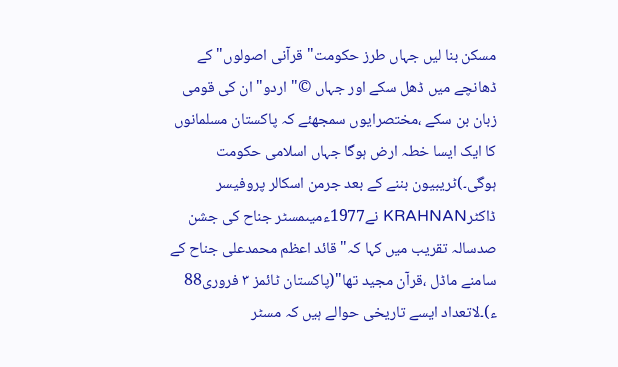مسکن بنا لیں جہاں طرز حکومت" قرآنی اصولوں" کے ڈھانچے میں ڈھل سکے اور جہاں ©" اردو" ان کی قومی زبان بن سکے ،مختصرایوں سمجھئے کہ پاکستان مسلمانوں کا ایک ایسا خطہ ارض ہوگا جہاں اسلامی حکومت ہوگی۔)ٹریبیون بننے کے بعد جرمن اسکالر پروفیسر ڈاکٹرKRAHNAN نے1977ءمیںمسٹر جناح کی جشن صدسالہ تقریب میں کہا کہ"قائد اعظم محمدعلی جناح کے سامنے ماڈل ،قرآن مجید تھا"(پاکستان ٹائمز ۳ فروری88 ء)۔لاتعداد ایسے تاریخی حوالے ہیں کہ مسٹر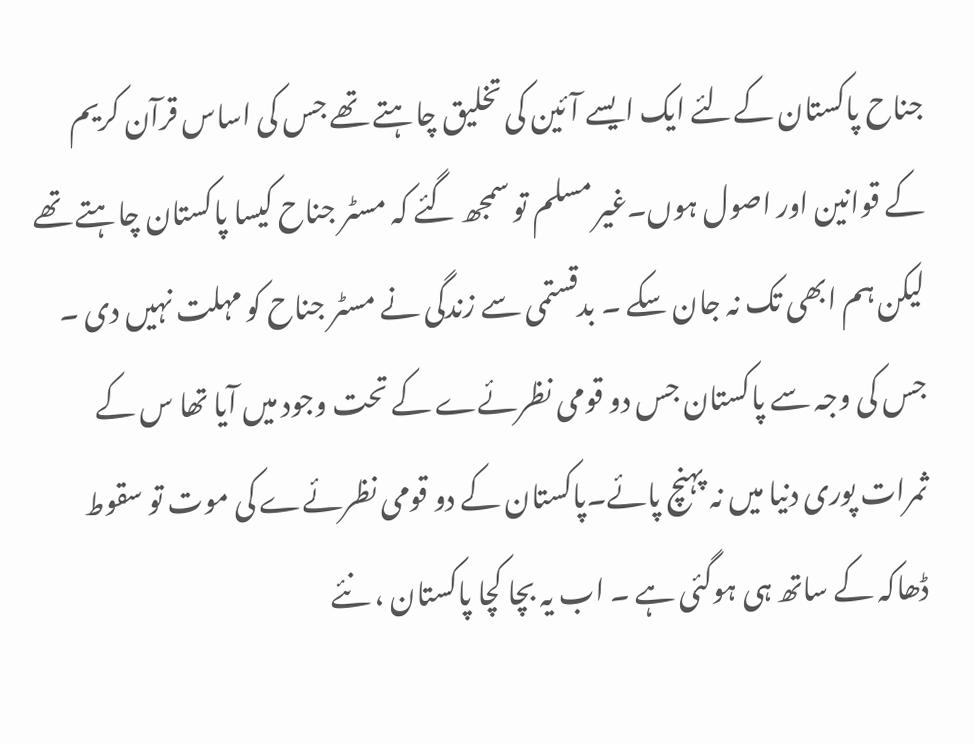جناح پاکستان کےلئے ایک ایسے آئین کی تخلیق چاہتے تھے جس کی اساس قرآن کریم کے قوانین اور اصول ہوں۔غیر مسلم تو سمجھ گئے کہ مسٹر جناح کیسا پاکستان چاہتے تھے لیکن ہم ابھی تک نہ جان سکے ۔ بدقستمی سے زندگی نے مسٹر جناح کو مہلت نہیں دی ۔ جس کی وجہ سے پاکستان جس دو قومی نظرئےے کے تحت وجود میں آیا تھا س کے ثمرات پوری دنیا میں نہ پہنچ پائے۔پاکستان کے دو قومی نظرئےے کی موت تو سقوط ڈھاکہ کے ساتھ ہی ہوگئی ہے ۔ اب یہ بچا کچا پاکستان ، نئے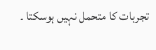تجربات کا متحمل نہیں ہوسکتا ۔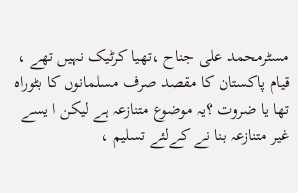مسٹرمحمد علی جناح ،تھیا کرٹیک نہیں تھے ، قیام پاکستان کا مقصد صرف مسلمانوں کا بٹوراہ تھا یا ضروت ؟یہ موضوع متنازعہ ہے لیکن ا یسے غیر متنازعہ بنا نے کےلئے تسلیم ،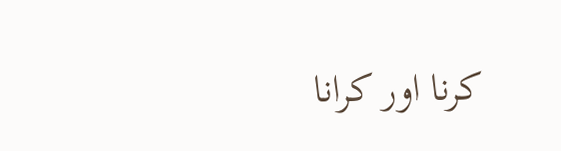کرنا اور کرانا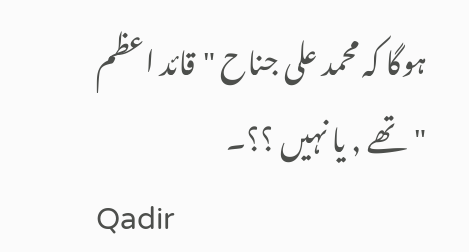ہوگا کہ محمد علی جناح "قائد اعظم "تھے , یا نہیں ؟؟۔
Qadir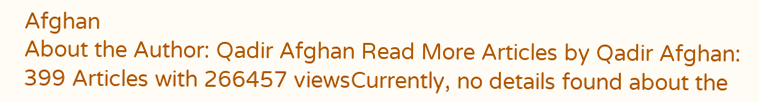Afghan
About the Author: Qadir Afghan Read More Articles by Qadir Afghan: 399 Articles with 266457 viewsCurrently, no details found about the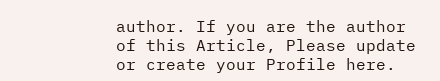author. If you are the author of this Article, Please update or create your Profile here.